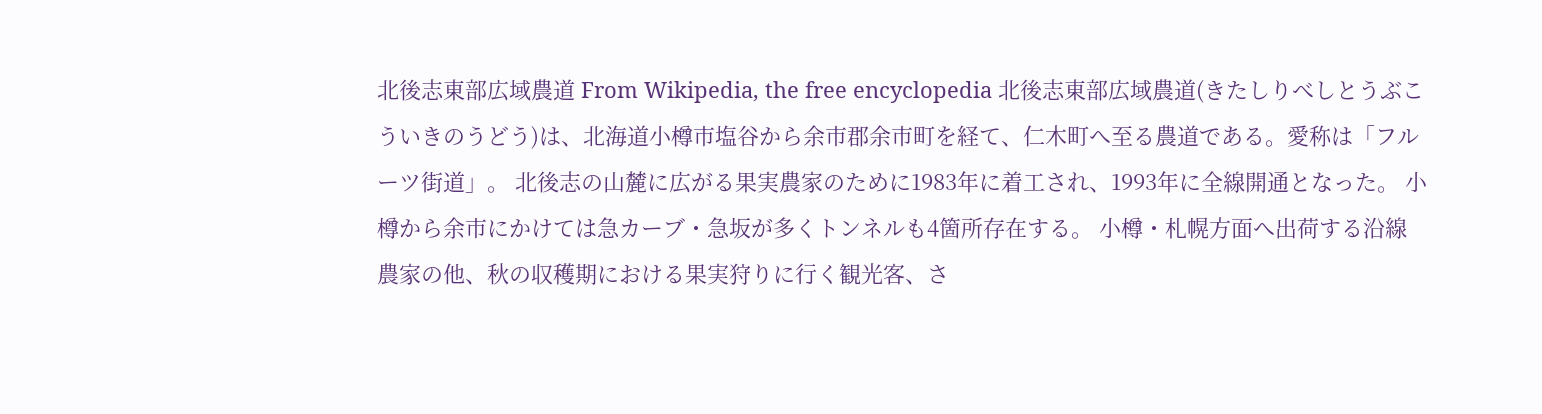北後志東部広域農道 From Wikipedia, the free encyclopedia 北後志東部広域農道(きたしりべしとうぶこういきのうどう)は、北海道小樽市塩谷から余市郡余市町を経て、仁木町へ至る農道である。愛称は「フルーツ街道」。 北後志の山麓に広がる果実農家のために1983年に着工され、1993年に全線開通となった。 小樽から余市にかけては急カーブ・急坂が多くトンネルも4箇所存在する。 小樽・札幌方面へ出荷する沿線農家の他、秋の収穫期における果実狩りに行く観光客、さ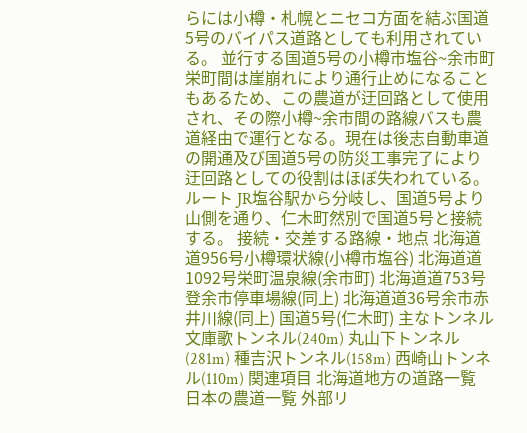らには小樽・札幌とニセコ方面を結ぶ国道5号のバイパス道路としても利用されている。 並行する国道5号の小樽市塩谷~余市町栄町間は崖崩れにより通行止めになることもあるため、この農道が迂回路として使用され、その際小樽~余市間の路線バスも農道経由で運行となる。現在は後志自動車道の開通及び国道5号の防災工事完了により迂回路としての役割はほぼ失われている。 ルート JR塩谷駅から分岐し、国道5号より山側を通り、仁木町然別で国道5号と接続する。 接続・交差する路線・地点 北海道道956号小樽環状線(小樽市塩谷) 北海道道1092号栄町温泉線(余市町) 北海道道753号登余市停車場線(同上) 北海道道36号余市赤井川線(同上) 国道5号(仁木町) 主なトンネル 文庫歌トンネル(240m) 丸山下トンネル(281m) 種吉沢トンネル(158m) 西崎山トンネル(110m) 関連項目 北海道地方の道路一覧 日本の農道一覧 外部リ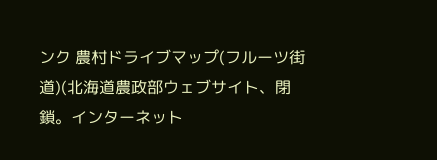ンク 農村ドライブマップ(フルーツ街道)(北海道農政部ウェブサイト、閉鎖。インターネット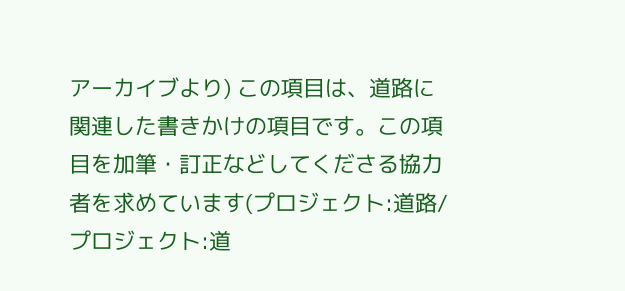アーカイブより) この項目は、道路に関連した書きかけの項目です。この項目を加筆・訂正などしてくださる協力者を求めています(プロジェクト:道路/プロジェクト:道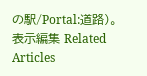の駅/Portal:道路)。表示編集 Related Articles